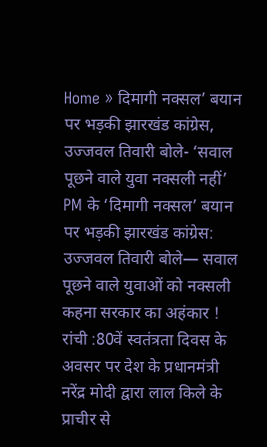Home » दिमागी नक्सल’ बयान पर भड़की झारखंड कांग्रेस, उज्जवल तिवारी बोले- ‘सवाल पूछने वाले युवा नक्सली नहीं’
PM के ‘दिमागी नक्सल’ बयान पर भड़की झारखंड कांग्रेस: उज्जवल तिवारी बोले— सवाल पूछने वाले युवाओं को नक्सली कहना सरकार का अहंकार !
रांची :80वें स्वतंत्रता दिवस के अवसर पर देश के प्रधानमंत्री नरेंद्र मोदी द्वारा लाल किले के प्राचीर से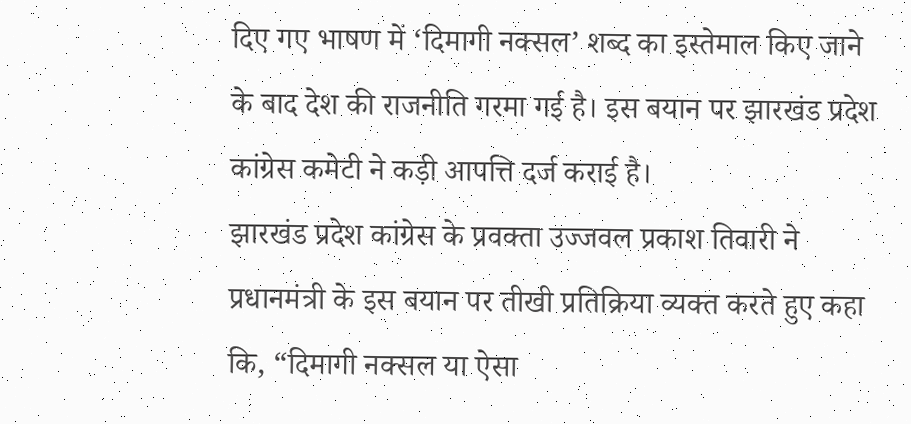दिए गए भाषण में ‘दिमागी नक्सल’ शब्द का इस्तेमाल किए जाने के बाद देश की राजनीति गरमा गई है। इस बयान पर झारखंड प्रदेश कांग्रेस कमेटी ने कड़ी आपत्ति दर्ज कराई है।
झारखंड प्रदेश कांग्रेस के प्रवक्ता उज्जवल प्रकाश तिवारी ने प्रधानमंत्री के इस बयान पर तीखी प्रतिक्रिया व्यक्त करते हुए कहा कि, “दिमागी नक्सल या ऐसा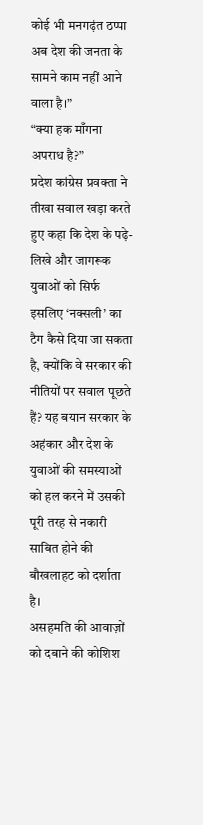कोई भी मनगढ़ंत ठप्पा अब देश की जनता के सामने काम नहीं आने वाला है।”
“क्या हक माँगना अपराध है?”
प्रदेश कांग्रेस प्रवक्ता ने तीखा सवाल खड़ा करते हुए कहा कि देश के पढ़े-लिखे और जागरूक युवाओं को सिर्फ इसलिए ‘नक्सली’ का टैग कैसे दिया जा सकता है, क्योंकि वे सरकार की नीतियों पर सवाल पूछते हैं? यह बयान सरकार के अहंकार और देश के युवाओं की समस्याओं को हल करने में उसकी पूरी तरह से नकारी साबित होने की बौखलाहट को दर्शाता है।
असहमति की आवाज़ों को दबाने की कोशिश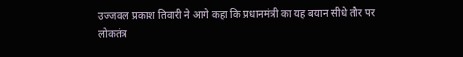उज्जवल प्रकाश तिवारी ने आगे कहा कि प्रधानमंत्री का यह बयान सीधे तौर पर लोकतंत्र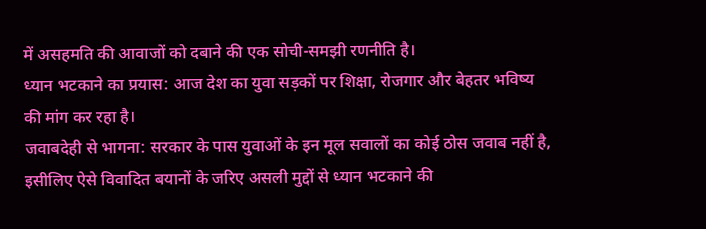में असहमति की आवाजों को दबाने की एक सोची-समझी रणनीति है।
ध्यान भटकाने का प्रयास: आज देश का युवा सड़कों पर शिक्षा, रोजगार और बेहतर भविष्य की मांग कर रहा है।
जवाबदेही से भागना: सरकार के पास युवाओं के इन मूल सवालों का कोई ठोस जवाब नहीं है, इसीलिए ऐसे विवादित बयानों के जरिए असली मुद्दों से ध्यान भटकाने की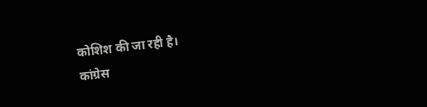कोशिश की जा रही है।
कांग्रेस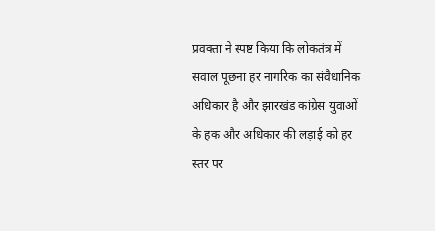प्रवक्ता ने स्पष्ट किया कि लोकतंत्र में सवाल पूछना हर नागरिक का संवैधानिक अधिकार है और झारखंड कांग्रेस युवाओं के हक और अधिकार की लड़ाई को हर स्तर पर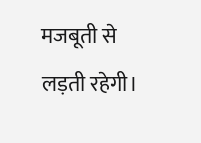मजबूती से लड़ती रहेगी।